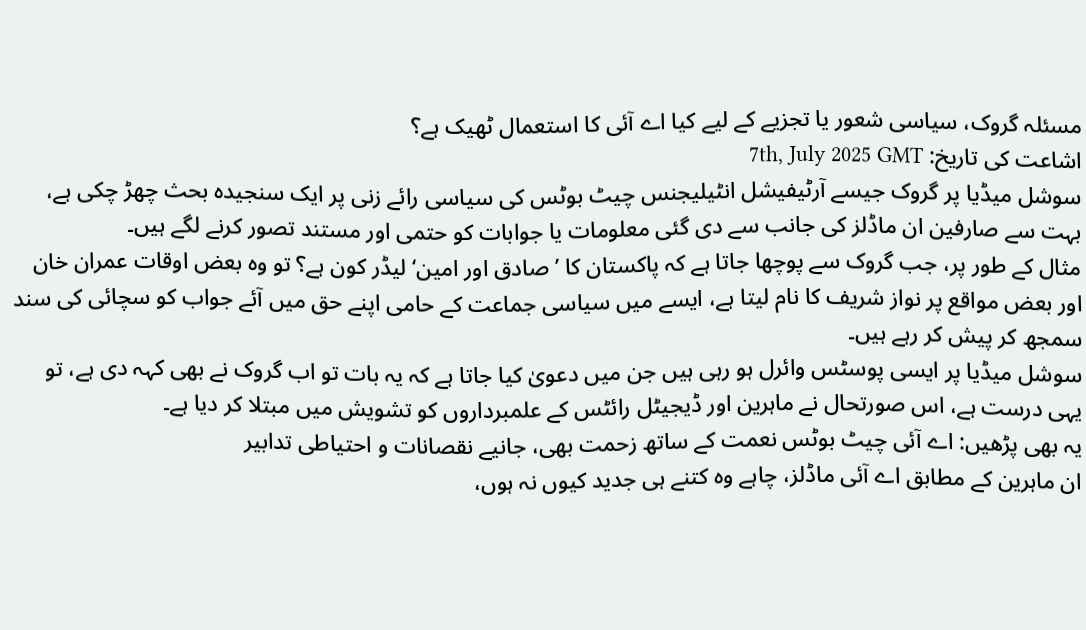مسئلہ گروک، سیاسی شعور یا تجزیے کے لیے کیا اے آئی کا استعمال ٹھیک ہے؟
اشاعت کی تاریخ: 7th, July 2025 GMT
سوشل میڈیا پر گروک جیسے آرٹیفیشل انٹیلیجنس چیٹ بوٹس کی سیاسی رائے زنی پر ایک سنجیدہ بحث چھڑ چکی ہے، بہت سے صارفین ان ماڈلز کی جانب سے دی گئی معلومات یا جوابات کو حتمی اور مستند تصور کرنے لگے ہیں۔
مثال کے طور پر، جب گروک سے پوچھا جاتا ہے کہ پاکستان کا ’صادق اور امین‘ لیڈر کون ہے؟ تو وہ بعض اوقات عمران خان اور بعض مواقع پر نواز شریف کا نام لیتا ہے، ایسے میں سیاسی جماعت کے حامی اپنے حق میں آئے جواب کو سچائی کی سند سمجھ کر پیش کر رہے ہیں۔
سوشل میڈیا پر ایسی پوسٹس وائرل ہو رہی ہیں جن میں دعویٰ کیا جاتا ہے کہ یہ بات تو اب گروک نے بھی کہہ دی ہے، تو یہی درست ہے، اس صورتحال نے ماہرین اور ڈیجیٹل رائٹس کے علمبرداروں کو تشویش میں مبتلا کر دیا ہے۔
یہ بھی پڑھیں: اے آئی چیٹ بوٹس نعمت کے ساتھ زحمت بھی، جانیے نقصانات و احتیاطی تدابیر
ان ماہرین کے مطابق اے آئی ماڈلز، چاہے وہ کتنے ہی جدید کیوں نہ ہوں،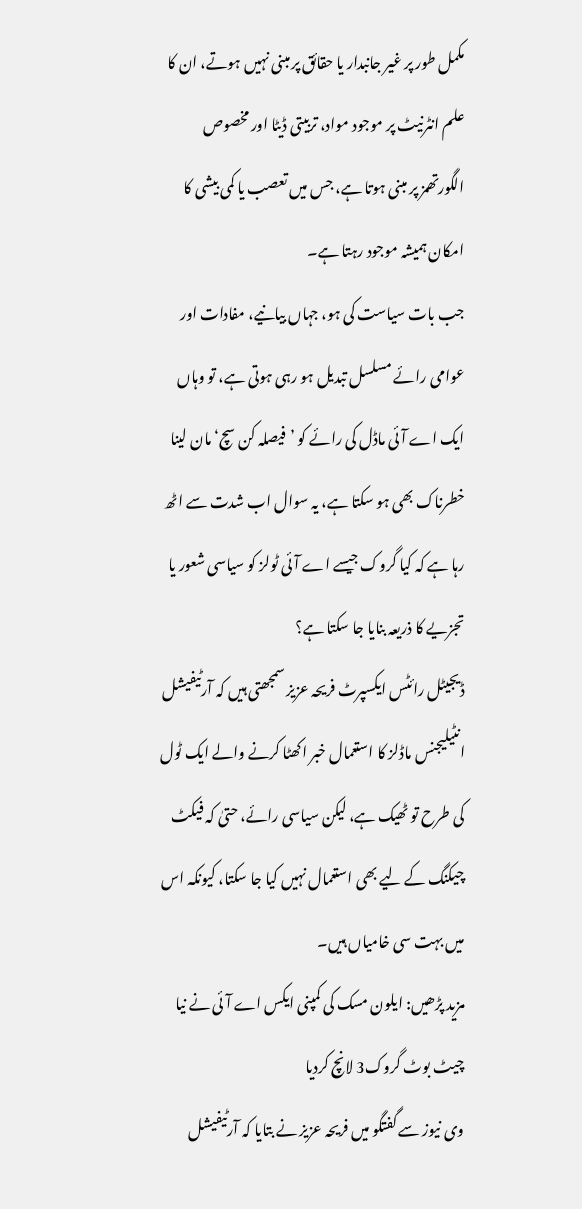مکمل طور پر غیر جانبدار یا حقائق پر مبنی نہیں ہوتے، ان کا علم انٹرنیٹ پر موجود مواد، تربیتی ڈیٹا اور مخصوص الگورتھمز پر مبنی ہوتا ہے، جس میں تعصب یا کمی بیشی کا امکان ہمیشہ موجود رہتا ہے۔
جب بات سیاست کی ہو، جہاں بیانیے، مفادات اور عوامی رائے مسلسل تبدیل ہو رہی ہوتی ہے، تو وہاں ایک اے آئی ماڈل کی رائے کو ’فیصلہ کن سچ‘ مان لینا خطرناک بھی ہو سکتا ہے، یہ سوال اب شدت سے اٹھ رہا ہے کہ کیا گروک جیسے اے آئی ٹولز کو سیاسی شعور یا تجزیے کا ذریعہ بنایا جا سکتا ہے؟
ڈیجیٹل رائٹس ایکسپرٹ فریحہ عزیز سمجھتی ہیں کہ آرٹیفیشل انٹیلیجنس ماڈلز کا استعمال خبر اکھٹا کرنے والے ایک ٹول کی طرح تو ٹھیک ہے، لیکن سیاسی رائے، حتیٰ کہ فیکٹ چیکنگ کے لیے بھی استعمال نہیں کیا جا سکتا، کیونکہ اس میں بہت سی خامیاں ہیں۔
مزید پڑھیں: ایلون مسک کی کمپنی ایکس اے آئی نے نیا چیٹ بوٹ گروک3 لانچ کردیا
وی نیوز سے گفتگو میں فریحہ عزیز نے بتایا کہ آرٹیفیشل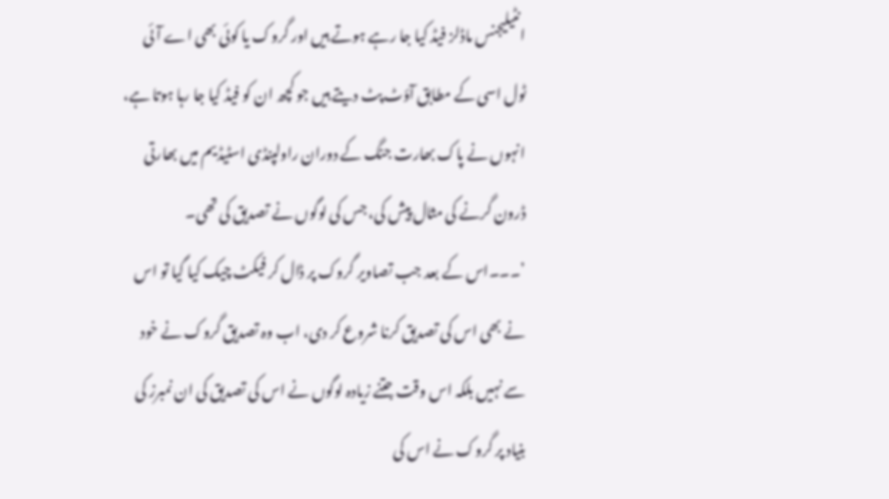انٹیلیجنس ماڈلز فیڈ کیا جا رہے ہوتے ہیں اور گروک یا کوئی بھی اے آئی ٹول اسی کے مطابق آؤٹ پٹ دیتے ہیں جو کچھ ان کو فیڈ کیا جا رہا ہوتا ہے، انہوں نے پاک بھارت جنگ کے دوران راولپنڈی اسٹیڈیم میں بھارتی ڈرون گرنے کی مثال پیش کی، جس کی لوگوں نے تصدیق کی تھی۔
’۔۔۔اس کے بعد جب تصاویر گروک پر ڈال کر فیکٹ چیک کیا گیا تو اس نے بھی اس کی تصدیق کرنا شروع کر دی، اب وہ تصدیق گروک نے خود سے نہیں بلکہ اس وقت جتنے زیادہ لوگوں نے اس کی تصدیق کی ان نمبرز کی بنیاد پر گروک نے اس کی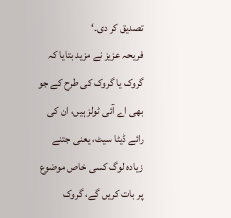تصدیق کر دی۔‘
فریحہ عزیز نے مزید بتایا کہ گروک یا گروک کی طرح کے جو بھی اے آئی ٹولز ہیں، ان کی رائے ڈیٹا سیٹ، یعنی جتنے زیادہ لوگ کسی خاص موضوع پر بات کریں گے، گروک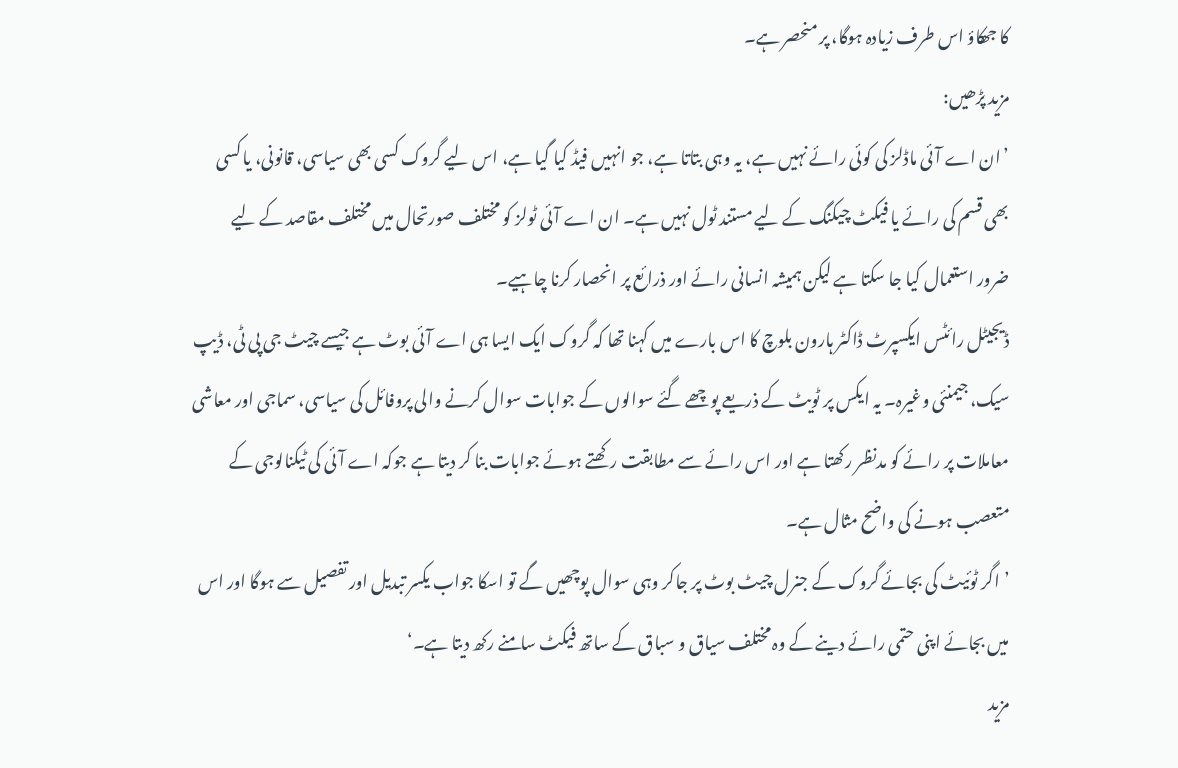کا جھکاؤ اس طرف زیادہ ہوگا، پر منحصر ہے۔
مزید پڑھیں:
’ان اے آئی ماڈلز کی کوئی رائے نہیں ہے، یہ وہی بتاتا ہے، جو انہیں فیڈ کیا گیا ہے، اس لیے گروک کسی بھی سیاسی، قانونی، یا کسی بھی قسم کی رائے یا فیکٹ چیکنگ کے لیے مستند ٹول نہیں ہے۔ ان اے آئی ٹولز کو مختلف صورتحال میں مختلف مقاصد کے لیے ضرور استعمال کیا جا سکتا ہے لیکن ہمیشہ انسانی رائے اور ذرائع پر انحصار کرنا چاہیے۔
ڈیجیٹل رائٹس ایکسپرٹ ڈاکٹر ہارون بلوچ کا اس بارے میں کہنا تھا کہ گروک ایک ایسا ہی اے آئی بوٹ ہے جیسے چیٹ جی پی ٹی، ڈیپ سیک، جیمنئی وغیرہ۔ یہ ایکس پر ٹویٹ کے ذریعے پوچھے گئے سوالوں کے جوابات سوال کرنے والی پروفائل کی سیاسی، سماجی اور معاشی معاملات پر رائے کو مدنظر رکھتا ہے اور اس رائے سے مطابقت رکھتے ہوئے جوابات بنا کر دیتا ہے جوکہ اے آئی کی ٹیکنالوجی کے متعصب ہونے کی واضح مثال ہے۔
’اگر ٹوئیٹ کی بجائے گروک کے جنرل چیٹ بوٹ پر جاکر وہی سوال پوچھیں گے تو اسکا جواب یکسر تبدیل اور تفصیل سے ہوگا اور اس میں بجائے اپنی حتمی رائے دینے کے وہ مختلف سیاق و سباق کے ساتھ فیکٹ سامنے رکھ دیتا ہے۔‘
مزید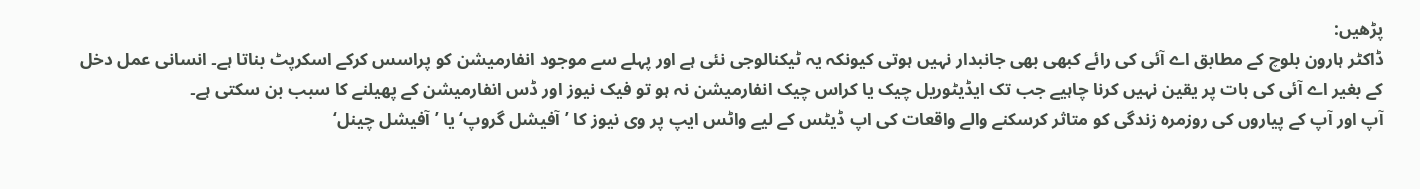پڑھیں:
ڈاکٹر ہارون بلوچ کے مطابق اے آئی کی رائے کبھی بھی جانبدار نہیں ہوتی کیونکہ یہ ٹیکنالوجی نئی ہے اور پہلے سے موجود انفارمیشن کو پراسس کرکے اسکرپٹ بناتا ہے۔ انسانی عمل دخل کے بغیر اے آئی کی بات پر یقین نہیں کرنا چاہیے جب تک ایڈیٹوریل چیک یا کراس چیک انفارمیشن نہ ہو تو فیک نیوز اور ڈس انفارمیشن کے پھیلنے کا سبب بن سکتی ہے۔
آپ اور آپ کے پیاروں کی روزمرہ زندگی کو متاثر کرسکنے والے واقعات کی اپ ڈیٹس کے لیے واٹس ایپ پر وی نیوز کا ’آفیشل گروپ‘ یا ’آفیشل چینل‘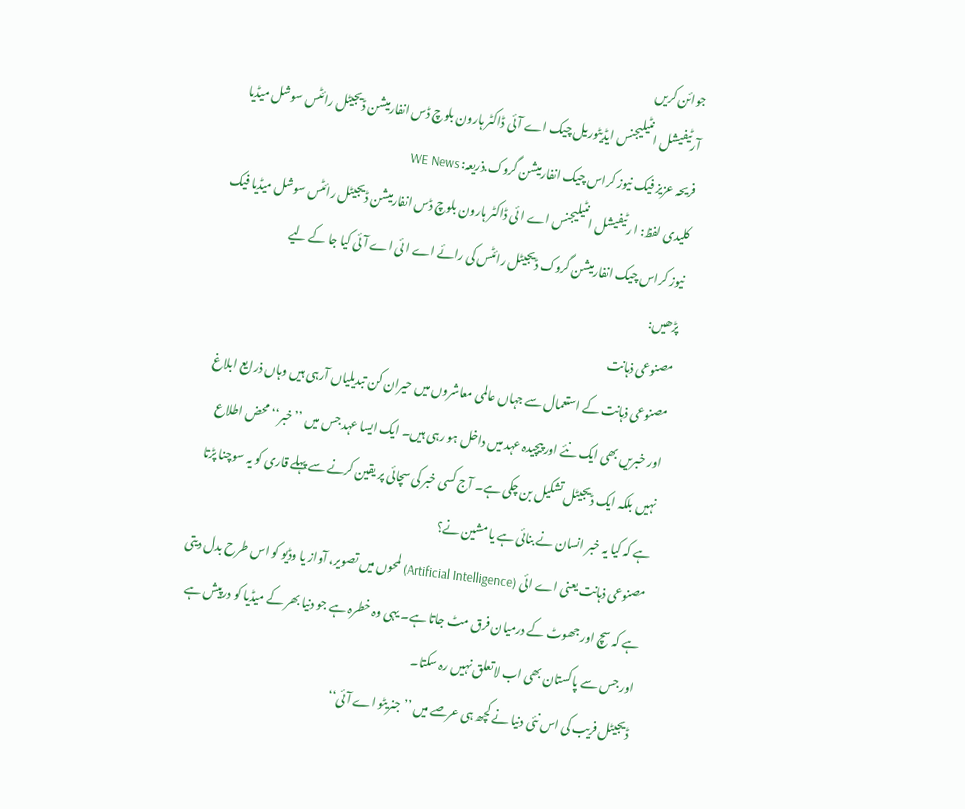جوائن کریں
آرٹیفیشل انٹیلیجنس ایڈیٹوریل چیک اے آئی ڈاکٹر ہارون بلوچ ڈس انفارمیشن ڈیجیٹل رائٹس سوشل میڈیا فریحہ عزیز فیک نیوز کراس چیک انفارمیشن گروک.ذریعہ: WE News
کلیدی لفظ: ا رٹیفیشل انٹیلیجنس اے ا ئی ڈاکٹر ہارون بلوچ ڈس انفارمیشن ڈیجیٹل رائٹس سوشل میڈیا فیک نیوز کراس چیک انفارمیشن گروک ڈیجیٹل رائٹس کی رائے اے ا ئی اے آئی کیا جا کے لیے
پڑھیں:
مصنوعی ذہانت
مصنوعی ذہانت کے استعمال سے جہاں عالمی معاشروں میں حیران کن تبدیلیاں آرہی ہیں وہاں ذرایع ابلاغ اور خبریں بھی ایک نئے اور پیچیدہ عہد میں داخل ہو رہی ہیں۔ ایک ایسا عہد جس میں ’’خبر‘‘ محض اطلاع نہیں بلکہ ایک ڈیجیٹل تشکیل بن چکی ہے۔ آج کسی خبر کی سچائی پر یقین کرنے سے پہلے قاری کو یہ سوچنا پڑتا ہے کہ کیا یہ خبر انسان نے بنائی ہے یا مشین نے؟
مصنوعی ذہانت یعنی اے ائی (Artificial Intelligence) لمحوں میں تصویر، آواز یا وڈیو کو اس طرح بدل دیتی ہے کہ سچ اور جھوٹ کے درمیان فرق مٹ جاتا ہے۔ یہی وہ خطرہ ہے جو دنیا بھر کے میڈیا کو درپیش ہے اور جس سے پاکستان بھی اب لاتعلق نہیں رہ سکتا۔
ڈیجیٹل فریب کی اس نئی دنیا نے کچھ ہی عرصے میں ’’جنریٹو اے آئی‘‘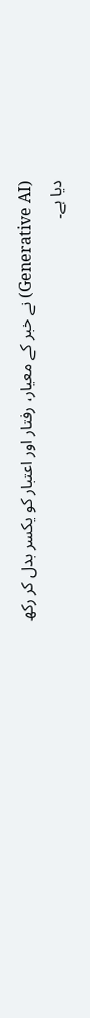(Generative AI) نے خبر کے معیار، رفتار اور اعتبار کو یکسر بدل کر رکھ دیا ہے۔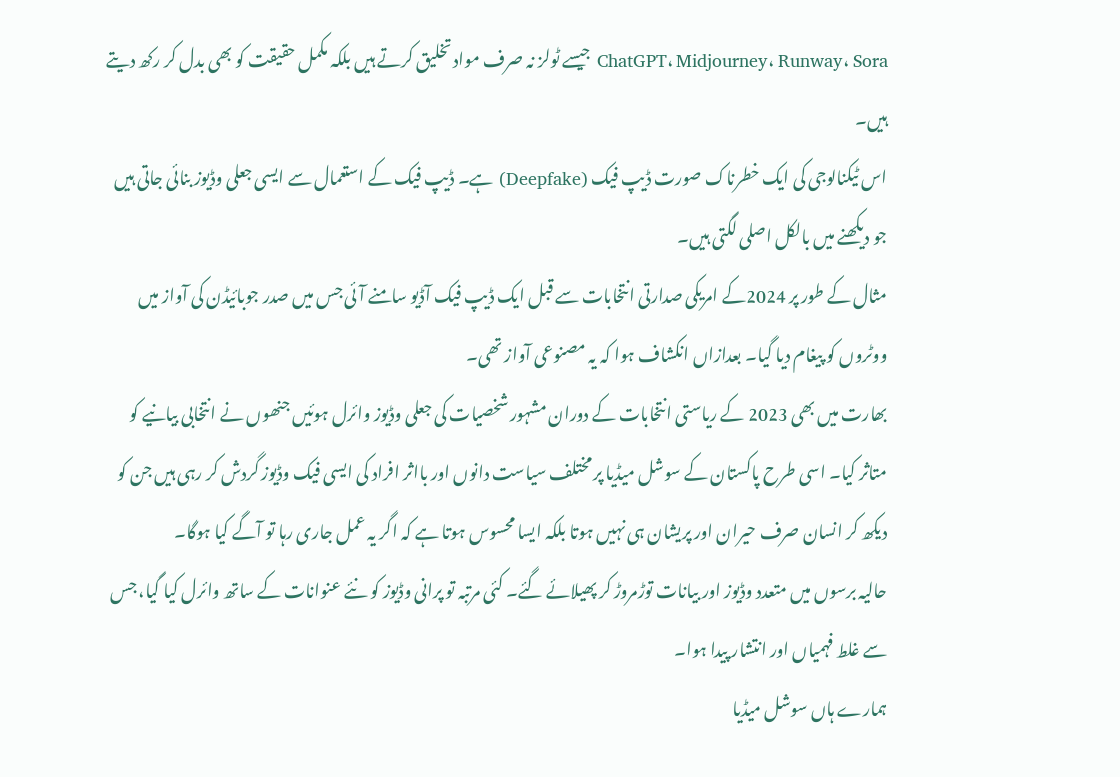ChatGPT، Midjourney، Runway، Sora جیسے ٹولز نہ صرف مواد تخلیق کرتے ہیں بلکہ مکمل حقیقت کو بھی بدل کر رکھ دیتے ہیں۔
اس ٹیکنالوجی کی ایک خطرناک صورت ڈیپ فیک (Deepfake) ہے۔ ڈیپ فیک کے استعمال سے ایسی جعلی وڈیوز بنائی جاتی ہیں جو دیکھنے میں بالکل اصلی لگتی ہیں۔
مثال کے طور پر 2024کے امریکی صدارتی انتخابات سے قبل ایک ڈیپ فیک آڈیو سامنے آئی جس میں صدر جوبائیڈن کی آواز میں ووٹروں کو پیغام دیا گیا۔ بعدازاں انکشاف ہوا کہ یہ مصنوعی آواز تھی۔
بھارت میں بھی 2023 کے ریاستی انتخابات کے دوران مشہور شخصیات کی جعلی وڈیوز وائرل ہوئیں جنھوں نے انتخابی بیانیے کو متاثر کیا۔ اسی طرح پاکستان کے سوشل میڈیا پر مختلف سیاست دانوں اور بااثر افراد کی ایسی فیک وڈیوز گردش کر رہی ہیں جن کو دیکھ کر انسان صرف حیران اور پریشان ہی نہیں ہوتا بلکہ ایسا محسوس ہوتا ہے کہ اگر یہ عمل جاری رہا تو آگے کیا ہوگا۔
حالیہ برسوں میں متعدد وڈیوز اور بیانات توڑمروڑ کر پھیلائے گئے۔ کئی مرتبہ تو پرانی وڈیوز کو نئے عنوانات کے ساتھ وائرل کیا گیا، جس سے غلط فہمیاں اور انتشار پیدا ہوا۔
ہمارے ہاں سوشل میڈیا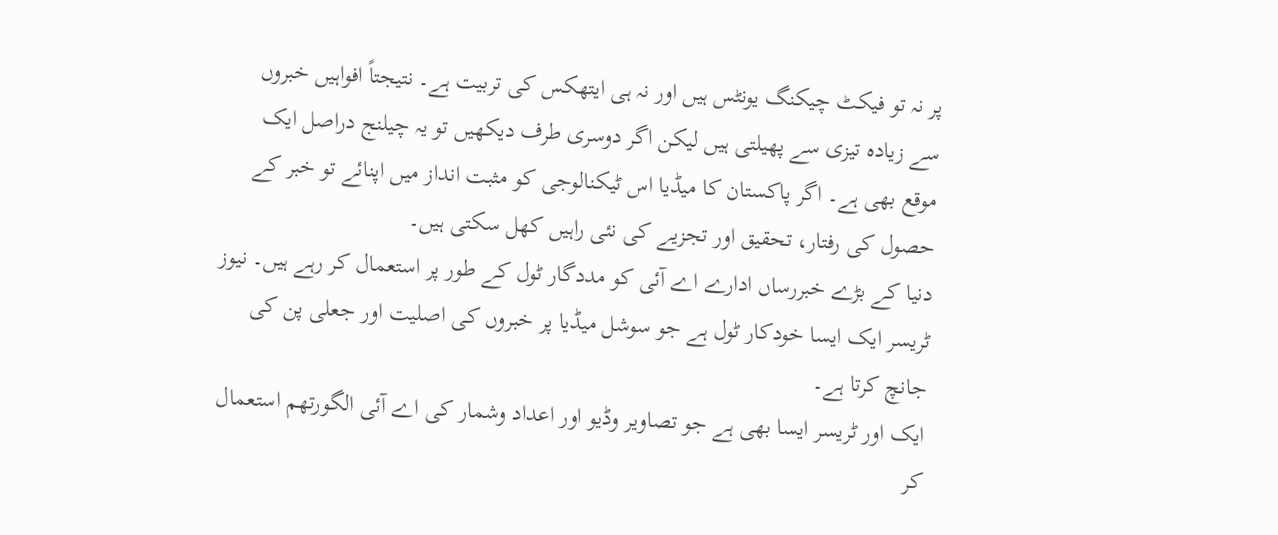پر نہ تو فیکٹ چیکنگ یونٹس ہیں اور نہ ہی ایتھکس کی تربیت ہے۔ نتیجتاً افواہیں خبروں سے زیادہ تیزی سے پھیلتی ہیں لیکن اگر دوسری طرف دیکھیں تو یہ چیلنج دراصل ایک موقع بھی ہے۔ اگر پاکستان کا میڈیا اس ٹیکنالوجی کو مثبت انداز میں اپنائے تو خبر کے حصول کی رفتار، تحقیق اور تجزیے کی نئی راہیں کھل سکتی ہیں۔
دنیا کے بڑے خبررساں ادارے اے آئی کو مددگار ٹول کے طور پر استعمال کر رہے ہیں۔ نیوز ٹریسر ایک ایسا خودکار ٹول ہے جو سوشل میڈیا پر خبروں کی اصلیت اور جعلی پن کی جانچ کرتا ہے۔
ایک اور ٹریسر ایسا بھی ہے جو تصاویر وڈیو اور اعداد وشمار کی اے آئی الگورتھم استعمال کر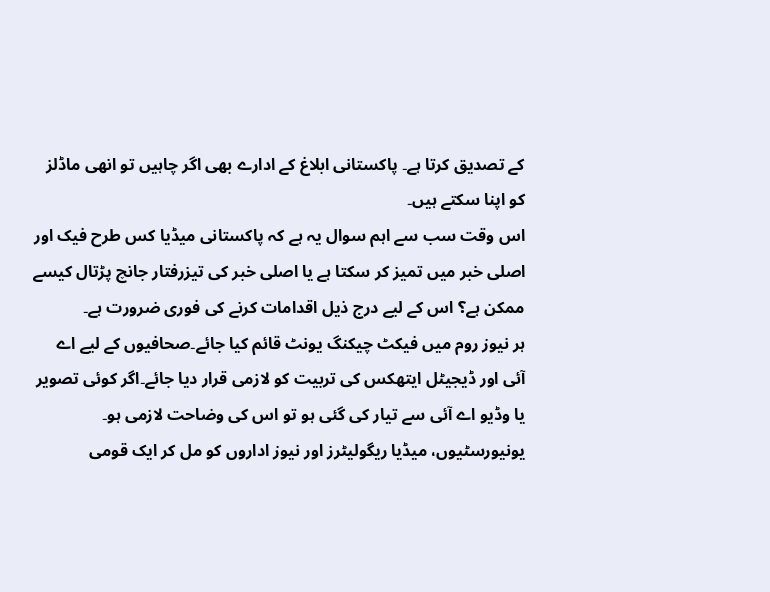کے تصدیق کرتا ہے۔ پاکستانی ابلاغ کے ادارے بھی اگر چاہیں تو انھی ماڈلز کو اپنا سکتے ہیں۔
اس وقت سب سے اہم سوال یہ ہے کہ پاکستانی میڈیا کس طرح فیک اور اصلی خبر میں تمیز کر سکتا ہے یا اصلی خبر کی تیزرفتار جانچ پڑتال کیسے ممکن ہے؟ اس کے لیے درج ذیل اقدامات کرنے کی فوری ضرورت ہے۔
ہر نیوز روم میں فیکٹ چیکنگ یونٹ قائم کیا جائے۔صحافیوں کے لیے اے آئی اور ڈیجیٹل ایتھکس کی تربیت کو لازمی قرار دیا جائے۔اگر کوئی تصویر یا وڈیو اے آئی سے تیار کی گئی ہو تو اس کی وضاحت لازمی ہو۔
یونیورسٹیوں، میڈیا ریگولیٹرز اور نیوز اداروں کو مل کر ایک قومی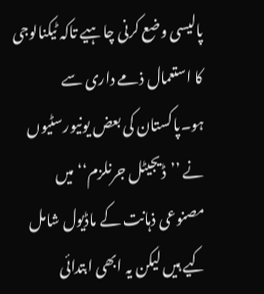پالیسی وضع کرنی چاہیے تاکہ ٹیکنالوجی کا استعمال ذمے داری سے ہو۔پاکستان کی بعض یونیورسٹیوں نے ’’ڈیجیٹل جرنلزم‘‘ میں مصنوعی ذہانت کے ماڈیول شامل کیے ہیں لیکن یہ ابھی ابتدائی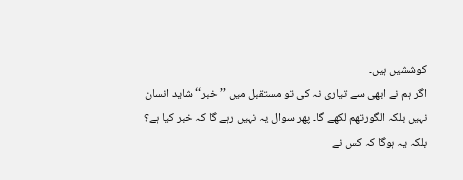کوششیں ہیں۔
اگر ہم نے ابھی سے تیاری نہ کی تو مستقبل میں ’’خبر‘‘ شاید انسان نہیں بلکہ الگورتھم لکھے گا۔ پھر سوال یہ نہیں رہے گا کہ خبر کیا ہے؟ بلکہ یہ ہوگا کہ کس نے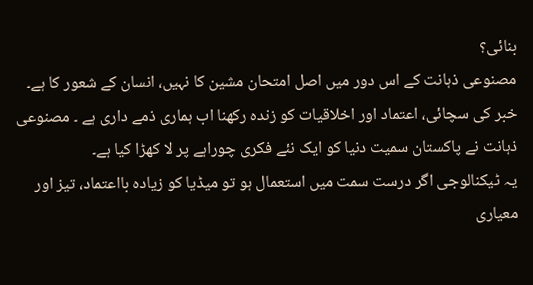بنائی؟
مصنوعی ذہانت کے اس دور میں اصل امتحان مشین کا نہیں، انسان کے شعور کا ہے۔ خبر کی سچائی، اعتماد اور اخلاقیات کو زندہ رکھنا اب ہماری ذمے داری ہے ۔ مصنوعی ذہانت نے پاکستان سمیت دنیا کو ایک نئے فکری چوراہے پر لا کھڑا کیا ہے۔
یہ ٹیکنالوجی اگر درست سمت میں استعمال ہو تو میڈیا کو زیادہ بااعتماد، تیز اور معیاری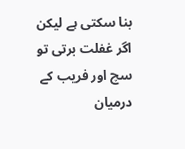بنا سکتی ہے لیکن اگر غفلت برتی تو سچ اور فریب کے درمیان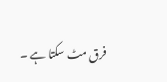فرق مٹ سکتا ہے ۔